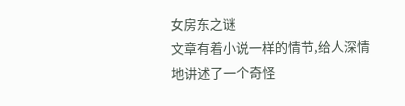女房东之谜
文章有着小说一样的情节,给人深情地讲述了一个奇怪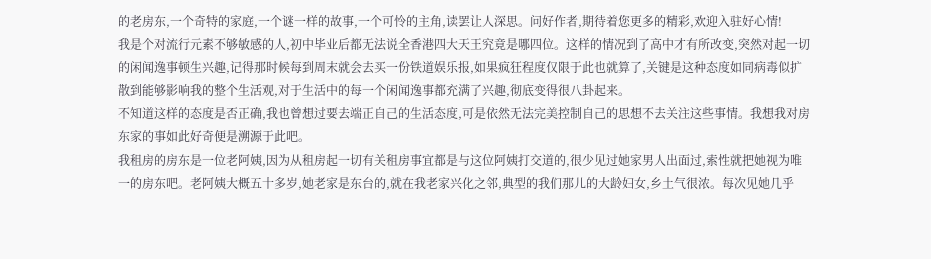的老房东,一个奇特的家庭,一个谜一样的故事,一个可怜的主角,读罢让人深思。问好作者,期待着您更多的精彩,欢迎入驻好心情!
我是个对流行元素不够敏感的人,初中毕业后都无法说全香港四大天王究竟是哪四位。这样的情况到了高中才有所改变,突然对起一切的闲闻逸事顿生兴趣,记得那时候每到周末就会去买一份铁道娱乐报,如果疯狂程度仅限于此也就算了,关键是这种态度如同病毒似扩散到能够影响我的整个生活观,对于生活中的每一个闲闻逸事都充满了兴趣,彻底变得很八卦起来。
不知道这样的态度是否正确,我也曾想过要去端正自己的生活态度,可是依然无法完美控制自己的思想不去关注这些事情。我想我对房东家的事如此好奇便是溯源于此吧。
我租房的房东是一位老阿姨,因为从租房起一切有关租房事宜都是与这位阿姨打交道的,很少见过她家男人出面过,索性就把她视为唯一的房东吧。老阿姨大概五十多岁,她老家是东台的,就在我老家兴化之邻,典型的我们那儿的大龄妇女,乡土气很浓。每次见她几乎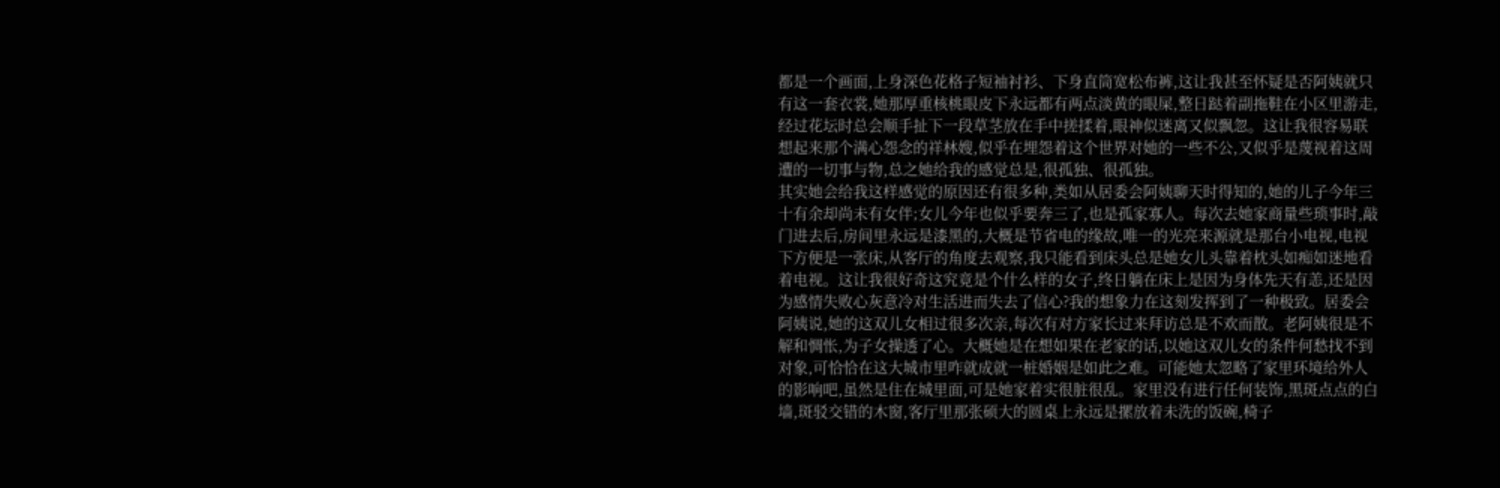都是一个画面,上身深色花格子短袖衬衫、下身直筒宽松布裤,这让我甚至怀疑是否阿姨就只有这一套衣裳,她那厚重核桃眼皮下永远都有两点淡黄的眼屎,整日跶着副拖鞋在小区里游走,经过花坛时总会顺手扯下一段草茎放在手中搓揉着,眼神似迷离又似飘忽。这让我很容易联想起来那个满心怨念的祥林嫂,似乎在埋怨着这个世界对她的一些不公,又似乎是蔑视着这周遭的一切事与物,总之她给我的感觉总是,很孤独、很孤独。
其实她会给我这样感觉的原因还有很多种,类如从居委会阿姨聊天时得知的,她的儿子今年三十有余却尚未有女伴;女儿今年也似乎要奔三了,也是孤家寡人。每次去她家商量些琐事时,敲门进去后,房间里永远是漆黑的,大概是节省电的缘故,唯一的光亮来源就是那台小电视,电视下方便是一张床,从客厅的角度去观察,我只能看到床头总是她女儿头靠着枕头如痴如迷地看着电视。这让我很好奇这究竟是个什么样的女子,终日躺在床上是因为身体先天有恙,还是因为感情失败心灰意冷对生活进而失去了信心?我的想象力在这刻发挥到了一种极致。居委会阿姨说,她的这双儿女相过很多次亲,每次有对方家长过来拜访总是不欢而散。老阿姨很是不解和惆怅,为子女操透了心。大概她是在想如果在老家的话,以她这双儿女的条件何愁找不到对象,可恰恰在这大城市里咋就成就一桩婚姻是如此之难。可能她太忽略了家里环境给外人的影响吧,虽然是住在城里面,可是她家着实很脏很乱。家里没有进行任何装饰,黑斑点点的白墙,斑驳交错的木窗,客厅里那张硕大的圆桌上永远是摞放着未洗的饭碗,椅子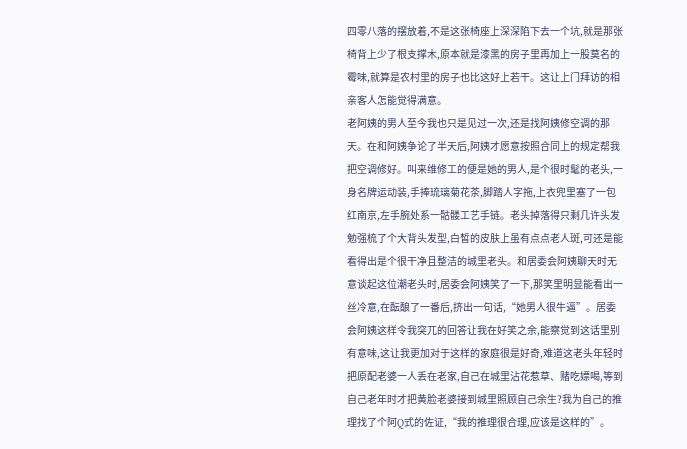四零八落的摆放着,不是这张椅座上深深陷下去一个坑,就是那张椅背上少了根支撑木,原本就是漆黑的房子里再加上一股莫名的霉味,就算是农村里的房子也比这好上若干。这让上门拜访的相亲客人怎能觉得满意。
老阿姨的男人至今我也只是见过一次,还是找阿姨修空调的那天。在和阿姨争论了半天后,阿姨才愿意按照合同上的规定帮我把空调修好。叫来维修工的便是她的男人,是个很时髦的老头,一身名牌运动装,手捧琉璃菊花茶,脚踏人字拖,上衣兜里塞了一包红南京,左手腕处系一骷髅工艺手链。老头掉落得只剩几许头发勉强梳了个大背头发型,白皙的皮肤上虽有点点老人斑,可还是能看得出是个很干净且整洁的城里老头。和居委会阿姨聊天时无意谈起这位潮老头时,居委会阿姨笑了一下,那笑里明显能看出一丝冷意,在酝酿了一番后,挤出一句话,“她男人很牛逼”。居委会阿姨这样令我突兀的回答让我在好笑之余,能察觉到这话里别有意味,这让我更加对于这样的家庭很是好奇,难道这老头年轻时把原配老婆一人丢在老家,自己在城里沾花惹草、赌吃嫖喝,等到自己老年时才把黄脸老婆接到城里照顾自己余生?我为自己的推理找了个阿Q式的佐证,“我的推理很合理,应该是这样的”。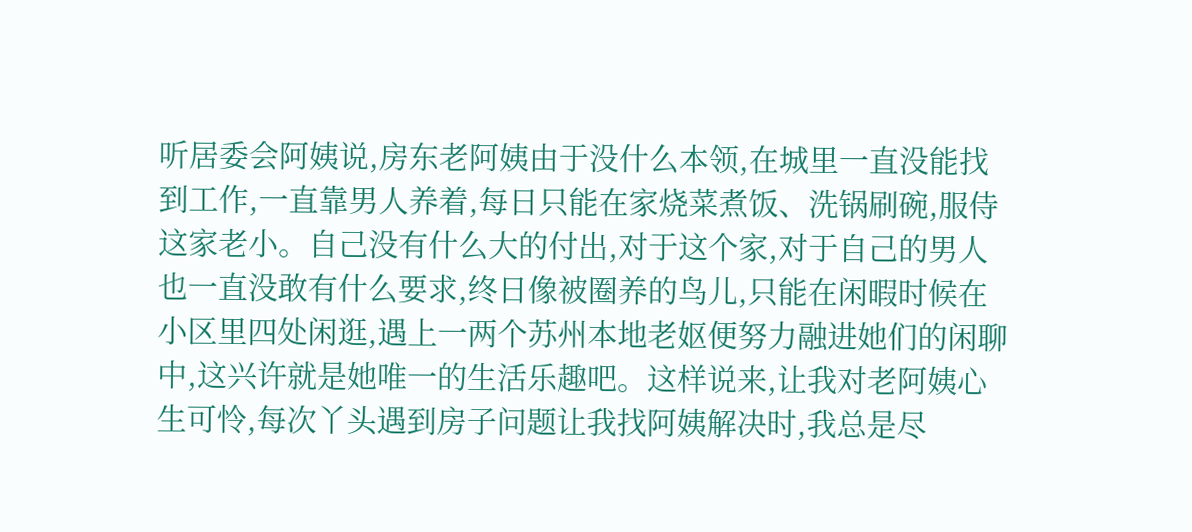听居委会阿姨说,房东老阿姨由于没什么本领,在城里一直没能找到工作,一直靠男人养着,每日只能在家烧菜煮饭、洗锅刷碗,服侍这家老小。自己没有什么大的付出,对于这个家,对于自己的男人也一直没敢有什么要求,终日像被圈养的鸟儿,只能在闲暇时候在小区里四处闲逛,遇上一两个苏州本地老妪便努力融进她们的闲聊中,这兴许就是她唯一的生活乐趣吧。这样说来,让我对老阿姨心生可怜,每次丫头遇到房子问题让我找阿姨解决时,我总是尽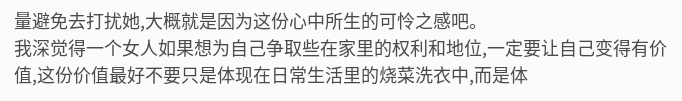量避免去打扰她,大概就是因为这份心中所生的可怜之感吧。
我深觉得一个女人如果想为自己争取些在家里的权利和地位,一定要让自己变得有价值,这份价值最好不要只是体现在日常生活里的烧菜洗衣中,而是体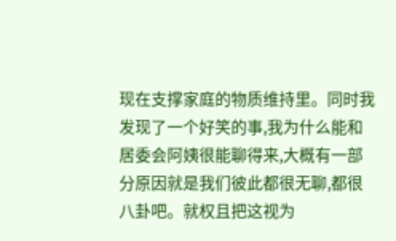现在支撑家庭的物质维持里。同时我发现了一个好笑的事,我为什么能和居委会阿姨很能聊得来,大概有一部分原因就是我们彼此都很无聊,都很八卦吧。就权且把这视为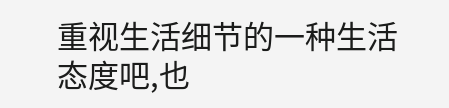重视生活细节的一种生活态度吧,也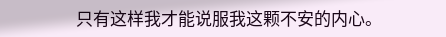只有这样我才能说服我这颗不安的内心。